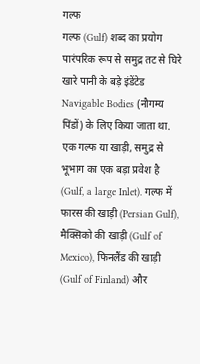गल्फ
गल्फ (Gulf) शब्द का प्रयोग पारंपरिक रूप से समुद्र तट से घिरे खारे पानी के बड़े इंडेंटेड Navigable Bodies (नौगम्य पिंडों) के लिए किया जाता था. एक गल्फ या खाड़ी, समुद्र से भूभाग का एक बड़ा प्रवेश है (Gulf, a large Inlet). गल्फ में फारस की खाड़ी (Persian Gulf), मैक्सिको की खाड़ी (Gulf of Mexico), फिनलैंड की खाड़ी (Gulf of Finland) और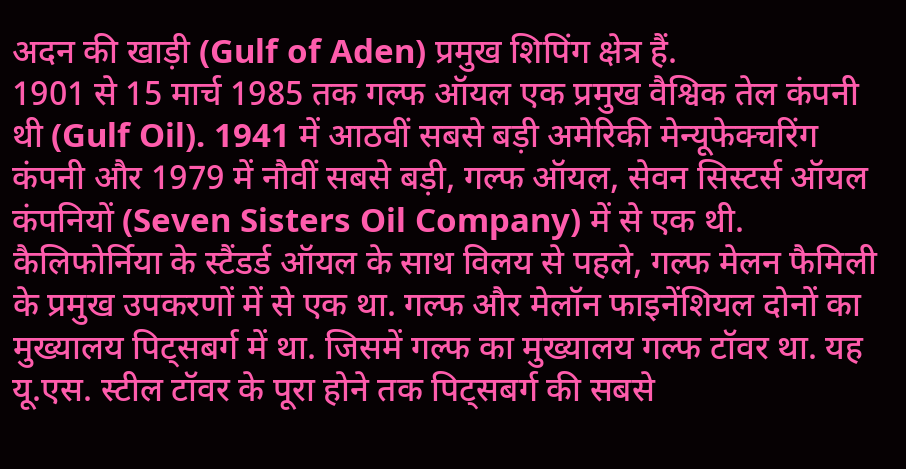अदन की खाड़ी (Gulf of Aden) प्रमुख शिपिंग क्षेत्र हैं.
1901 से 15 मार्च 1985 तक गल्फ ऑयल एक प्रमुख वैश्विक तेल कंपनी थी (Gulf Oil). 1941 में आठवीं सबसे बड़ी अमेरिकी मेन्यूफेक्चरिंग कंपनी और 1979 में नौवीं सबसे बड़ी, गल्फ ऑयल, सेवन सिस्टर्स ऑयल कंपनियों (Seven Sisters Oil Company) में से एक थी. कैलिफोर्निया के स्टैंडर्ड ऑयल के साथ विलय से पहले, गल्फ मेलन फैमिली के प्रमुख उपकरणों में से एक था. गल्फ और मेलॉन फाइनेंशियल दोनों का मुख्यालय पिट्सबर्ग में था. जिसमें गल्फ का मुख्यालय गल्फ टॉवर था. यह यू.एस. स्टील टॉवर के पूरा होने तक पिट्सबर्ग की सबसे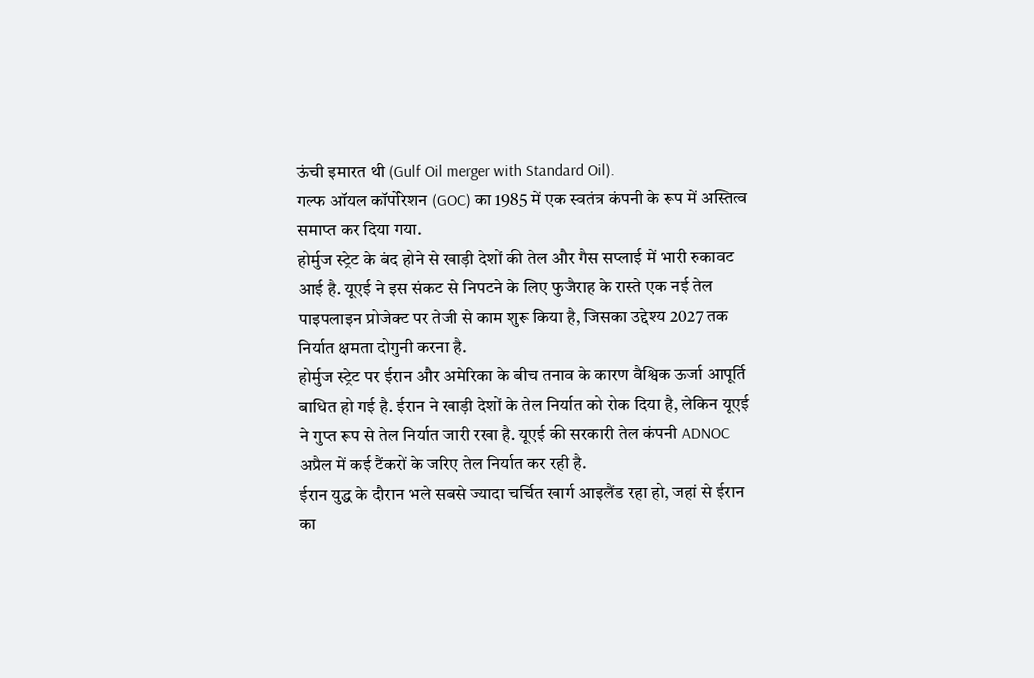ऊंची इमारत थी (Gulf Oil merger with Standard Oil).
गल्फ ऑयल कॉर्पोरेशन (GOC) का 1985 में एक स्वतंत्र कंपनी के रूप में अस्तित्व समाप्त कर दिया गया.
होर्मुज स्ट्रेट के बंद होने से खाड़ी देशों की तेल और गैस सप्लाई में भारी रुकावट आई है. यूएई ने इस संकट से निपटने के लिए फुजैराह के रास्ते एक नई तेल पाइपलाइन प्रोजेक्ट पर तेजी से काम शुरू किया है, जिसका उद्देश्य 2027 तक निर्यात क्षमता दोगुनी करना है.
होर्मुज स्ट्रेट पर ईरान और अमेरिका के बीच तनाव के कारण वैश्विक ऊर्जा आपूर्ति बाधित हो गई है. ईरान ने खाड़ी देशों के तेल निर्यात को रोक दिया है, लेकिन यूएई ने गुप्त रूप से तेल निर्यात जारी रखा है. यूएई की सरकारी तेल कंपनी ADNOC अप्रैल में कई टैंकरों के जरिए तेल निर्यात कर रही है.
ईरान युद्ध के दौरान भले सबसे ज्यादा चर्चित खार्ग आइलैंड रहा हो, जहां से ईरान का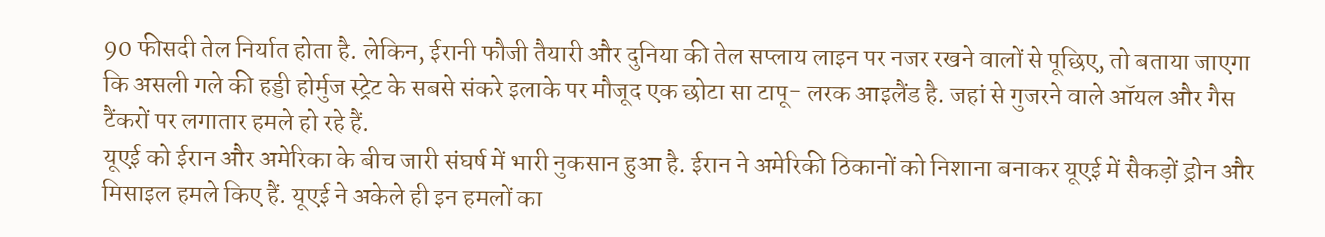90 फीसदी तेल निर्यात होता है. लेकिन, ईरानी फौजी तैयारी और दुनिया की तेल सप्लाय लाइन पर नजर रखने वालों से पूछिए, तो बताया जाएगा कि असली गले की हड्डी होर्मुज स्ट्रेट के सबसे संकरे इलाके पर मौजूद एक छोटा सा टापू- लरक आइलैंड है. जहां से गुजरने वाले ऑयल और गैस टैंकरों पर लगातार हमले हो रहे हैं.
यूएई को ईरान और अमेरिका के बीच जारी संघर्ष में भारी नुकसान हुआ है. ईरान ने अमेरिकी ठिकानों को निशाना बनाकर यूएई में सैकड़ों ड्रोन और मिसाइल हमले किए हैं. यूएई ने अकेले ही इन हमलों का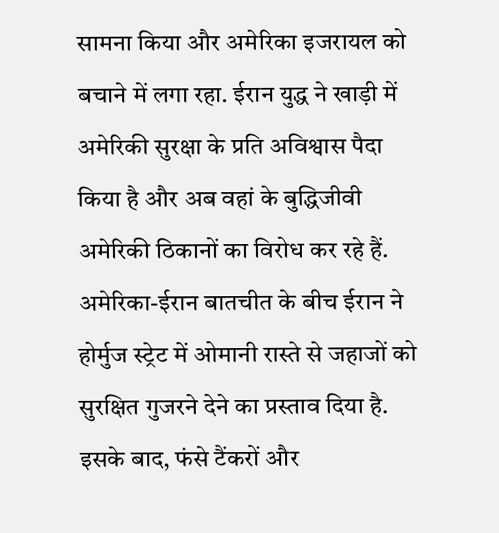सामना किया और अमेरिका इजरायल को बचाने में लगा रहा. ईरान युद्ध ने खाड़ी में अमेरिकी सुरक्षा के प्रति अविश्वास पैदा किया है और अब वहां के बुद्धिजीवी अमेरिकी ठिकानों का विरोध कर रहे हैं.
अमेरिका-ईरान बातचीत के बीच ईरान ने होर्मुज स्ट्रेट में ओमानी रास्ते से जहाजों को सुरक्षित गुजरने देने का प्रस्ताव दिया है. इसके बाद, फंसे टैंकरों और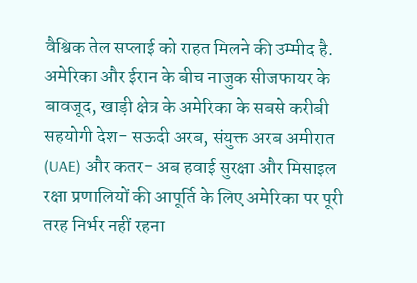वैश्विक तेल सप्लाई को राहत मिलने की उम्मीद है.
अमेरिका और ईरान के बीच नाजुक सीजफायर के बावजूद, खाड़ी क्षेत्र के अमेरिका के सबसे करीबी सहयोगी देश- सऊदी अरब, संयुक्त अरब अमीरात (UAE) और कतर- अब हवाई सुरक्षा और मिसाइल रक्षा प्रणालियों की आपूर्ति के लिए अमेरिका पर पूरी तरह निर्भर नहीं रहना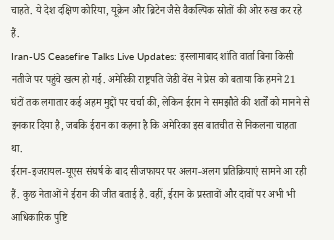चाहते. ये देश दक्षिण कोरिया, यूक्रेन और ब्रिटेन जैसे वैकल्पिक स्रोतों की ओर रुख कर रहे हैं.
Iran-US Ceasefire Talks Live Updates: इस्लामाबाद शांति वार्ता बिना किसी नतीजे पर पहुंचे खत्म हो गई. अमेरिकी राष्ट्रपति जेडी वेंस ने प्रेस को बताया कि हमने 21 घंटों तक लगातार कई अहम मुद्दों पर चर्चा की, लेकिन ईरान ने समझौते की शर्तों को मानने से इनकार दिया है, जबकि ईरान का कहना है कि अमेरिका इस बातचीत से निकलना चाहता था.
ईरान-इजरायल-यूएस संघर्ष के बाद सीजफायर पर अलग-अलग प्रतिक्रियाएं सामने आ रही हैं. कुछ नेताओं ने ईरान की जीत बताई है. वहीं, ईरान के प्रस्तावों और दावों पर अभी भी आधिकारिक पुष्टि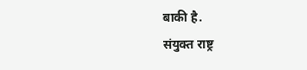बाकी है.
संयुक्त राष्ट्र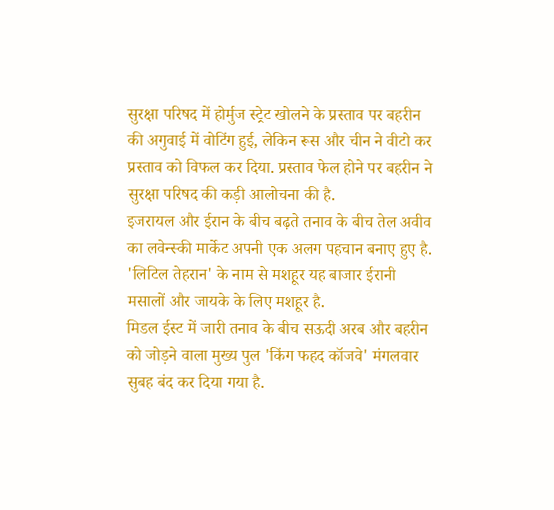सुरक्षा परिषद में होर्मुज स्ट्रेट खोलने के प्रस्ताव पर बहरीन की अगुवाई में वोटिंग हुई, लेकिन रूस और चीन ने वीटो कर प्रस्ताव को विफल कर दिया. प्रस्ताव फेल होने पर बहरीन ने सुरक्षा परिषद की कड़ी आलोचना की है.
इजरायल और ईरान के बीच बढ़ते तनाव के बीच तेल अवीव का लवेन्स्की मार्केट अपनी एक अलग पहचान बनाए हुए है. 'लिटिल तेहरान' के नाम से मशहूर यह बाजार ईरानी मसालों और जायके के लिए मशहूर है.
मिडल ईस्ट में जारी तनाव के बीच सऊदी अरब और बहरीन को जोड़ने वाला मुख्य पुल 'किंग फहद कॉजवे' मंगलवार सुबह बंद कर दिया गया है.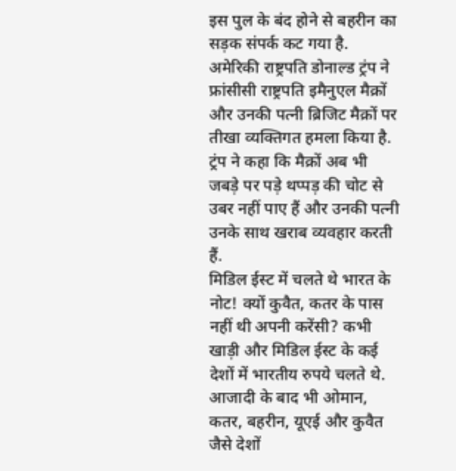इस पुल के बंद होने से बहरीन का सड़क संपर्क कट गया है.
अमेरिकी राष्ट्रपति डोनाल्ड ट्रंप ने फ्रांसीसी राष्ट्रपति इमैनुएल मैक्रों और उनकी पत्नी ब्रिजिट मैक्रों पर तीखा व्यक्तिगत हमला किया है. ट्रंप ने कहा कि मैक्रों अब भी जबड़े पर पड़े थप्पड़ की चोट से उबर नहीं पाए हैं और उनकी पत्नी उनके साथ खराब व्यवहार करती हैं.
मिडिल ईस्ट में चलते थे भारत के नोट! क्यों कुवैत, कतर के पास नहीं थी अपनी करेंसी? कभी खाड़ी और मिडिल ईस्ट के कई देशों में भारतीय रुपये चलते थे. आजादी के बाद भी ओमान, कतर, बहरीन, यूएई और कुवैत जैसे देशों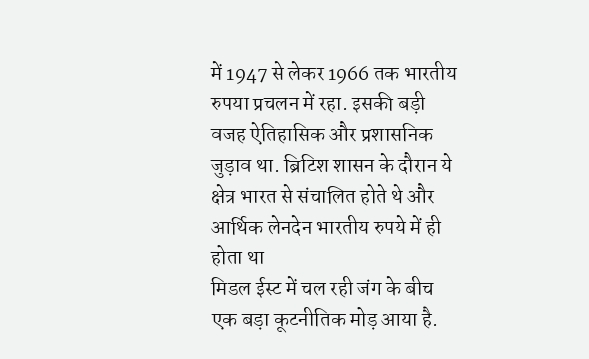में 1947 से लेकर 1966 तक भारतीय रुपया प्रचलन में रहा. इसकी बड़ी वजह ऐतिहासिक और प्रशासनिक जुड़ाव था. ब्रिटिश शासन के दौरान ये क्षेत्र भारत से संचालित होते थे और आर्थिक लेनदेन भारतीय रुपये में ही होता था
मिडल ईस्ट में चल रही जंग के बीच एक बड़ा कूटनीतिक मोड़ आया है.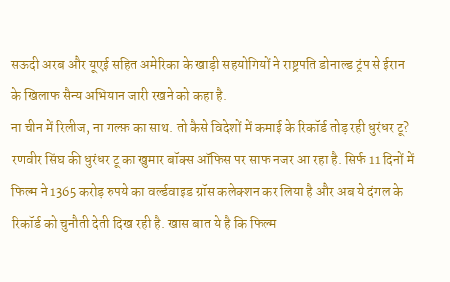सऊदी अरब और यूएई सहित अमेरिका के खाड़ी सहयोगियों ने राष्ट्रपति डोनाल्ड ट्रंप से ईरान के खिलाफ सैन्य अभियान जारी रखने को कहा है.
ना चीन में रिलीज, ना गल्फ़ का साथ. तो कैसे विदेशों में कमाई के रिकॉर्ड तोड़ रही धुरंधर टू? रणवीर सिंघ की धुरंधर टू का खुमार बॉक्स ऑफिस पर साफ नजर आ रहा है. सिर्फ 11 दिनों में फिल्म ने 1365 करोड़ रुपये का वर्ल्डवाइड ग्रॉस कलेक्शन कर लिया है और अब ये दंगल के रिकॉर्ड को चुनौती देती दिख रही है. खास बात ये है कि फिल्म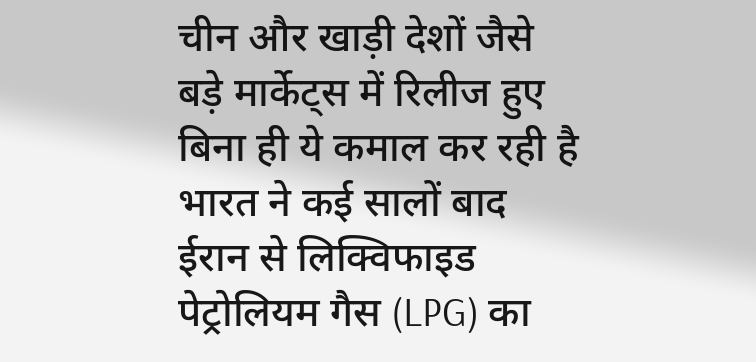चीन और खाड़ी देशों जैसे बड़े मार्केट्स में रिलीज हुए बिना ही ये कमाल कर रही है
भारत ने कई सालों बाद ईरान से लिक्विफाइड पेट्रोलियम गैस (LPG) का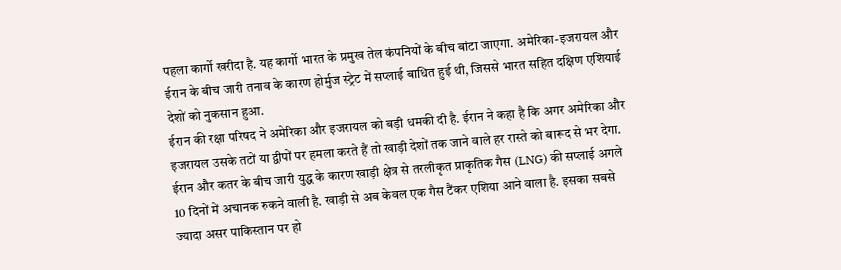पहला कार्गो खरीदा है. यह कार्गो भारत के प्रमुख तेल कंपनियों के बीच बांटा जाएगा. अमेरिका-इजरायल और ईरान के बीच जारी तनाव के कारण होर्मुज स्ट्रेट में सप्लाई बाधित हुई थी, जिससे भारत सहित दक्षिण एशियाई देशों को नुकसान हुआ.
ईरान की रक्षा परिषद ने अमेरिका और इजरायल को बड़ी धमकी दी है. ईरान ने कहा है कि अगर अमेरिका और इजरायल उसके तटों या द्वीपों पर हमला करते हैं तो खाड़ी देशों तक जाने वाले हर रास्ते को बारूद से भर देगा.
ईरान और कतर के बीच जारी युद्ध के कारण खाड़ी क्षेत्र से तरलीकृत प्राकृतिक गैस (LNG) की सप्लाई अगले 10 दिनों में अचानक रुकने वाली है. खाड़ी से अब केवल एक गैस टैंकर एशिया आने वाला है. इसका सबसे ज्यादा असर पाकिस्तान पर हो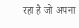रहा है जो अपना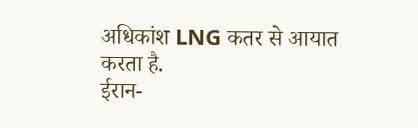अधिकांश LNG कतर से आयात करता है.
ईरान-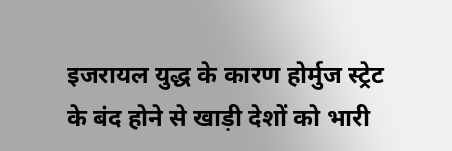इजरायल युद्ध के कारण होर्मुज स्ट्रेट के बंद होने से खाड़ी देशों को भारी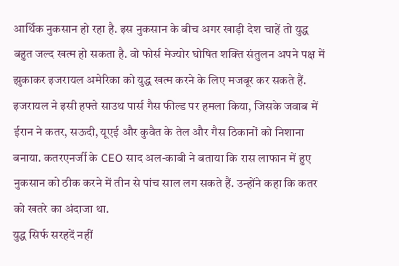आर्थिक नुकसान हो रहा है. इस नुकसान के बीच अगर खाड़ी देश चाहें तो युद्ध बहुत जल्द खत्म हो सकता है. वो फोर्स मेज्योर घोषित शक्ति संतुलन अपने पक्ष में झुकाकर इजरायल अमेरिका को युद्ध खत्म करने के लिए मजबूर कर सकते हैं.
इजरायल ने इसी हफ्ते साउथ पार्स गैस फील्ड पर हमला किया, जिसके जवाब में ईरान ने कतर, सऊदी, यूएई और कुवैत के तेल और गैस ठिकानों को निशाना बनाया. कतरएनर्जी के CEO साद अल-काबी ने बताया कि रास लाफान में हुए नुकसान को ठीक करने में तीन से पांच साल लग सकते हैं. उन्होंने कहा कि कतर को खतरे का अंदाजा था.
युद्ध सिर्फ सरहदें नहीं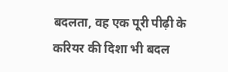बदलता, वह एक पूरी पीढ़ी के करियर की दिशा भी बदल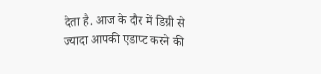देता है. आज के दौर में डिग्री से ज्यादा आपकी एडाप्ट करने की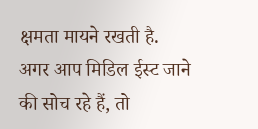क्षमता मायने रखती है. अगर आप मिडिल ईस्ट जाने की सोच रहे हैं, तो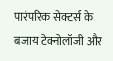पारंपरिक सेक्टर्स के बजाय टेक्नोलॉजी और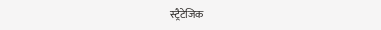स्ट्रैटेजिक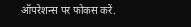ऑपरेशन्स पर फोकस करें.